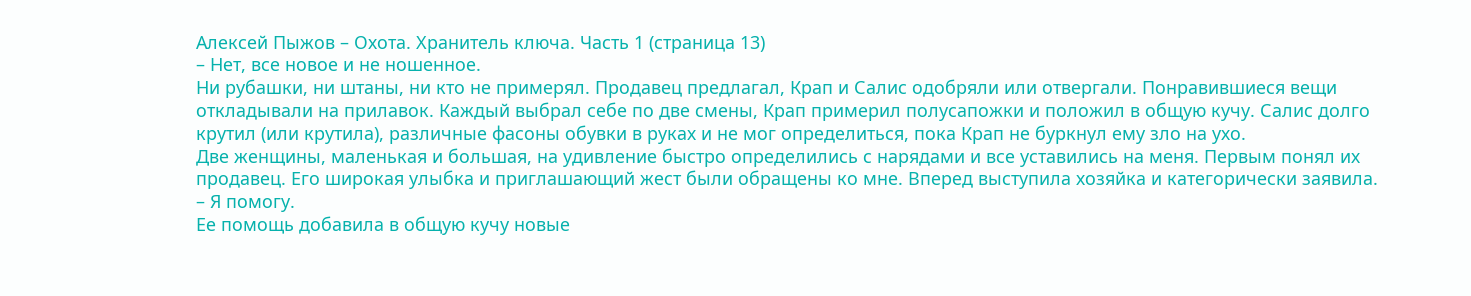Алексей Пыжов – Охота. Хранитель ключа. Часть 1 (страница 13)
– Нет, все новое и не ношенное.
Ни рубашки, ни штаны, ни кто не примерял. Продавец предлагал, Крап и Салис одобряли или отвергали. Понравившиеся вещи откладывали на прилавок. Каждый выбрал себе по две смены, Крап примерил полусапожки и положил в общую кучу. Салис долго крутил (или крутила), различные фасоны обувки в руках и не мог определиться, пока Крап не буркнул ему зло на ухо.
Две женщины, маленькая и большая, на удивление быстро определились с нарядами и все уставились на меня. Первым понял их продавец. Его широкая улыбка и приглашающий жест были обращены ко мне. Вперед выступила хозяйка и категорически заявила.
– Я помогу.
Ее помощь добавила в общую кучу новые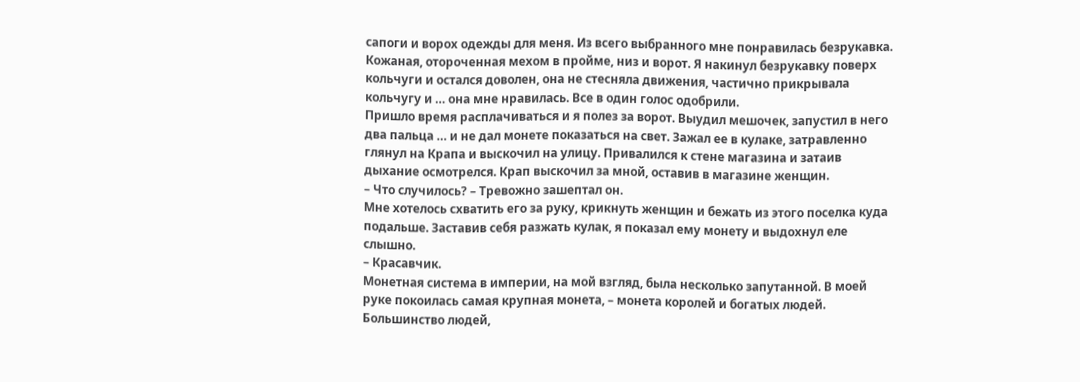сапоги и ворох одежды для меня. Из всего выбранного мне понравилась безрукавка. Кожаная, отороченная мехом в пройме, низ и ворот. Я накинул безрукавку поверх кольчуги и остался доволен, она не стесняла движения, частично прикрывала кольчугу и … она мне нравилась. Все в один голос одобрили.
Пришло время расплачиваться и я полез за ворот. Выудил мешочек, запустил в него два пальца … и не дал монете показаться на свет. Зажал ее в кулаке, затравленно глянул на Крапа и выскочил на улицу. Привалился к стене магазина и затаив дыхание осмотрелся. Крап выскочил за мной, оставив в магазине женщин.
– Что случилось? – Тревожно зашептал он.
Мне хотелось схватить его за руку, крикнуть женщин и бежать из этого поселка куда подальше. Заставив себя разжать кулак, я показал ему монету и выдохнул еле слышно.
– Красавчик.
Монетная система в империи, на мой взгляд, была несколько запутанной. В моей руке покоилась самая крупная монета, – монета королей и богатых людей. Большинство людей,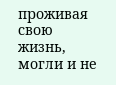проживая свою жизнь, могли и не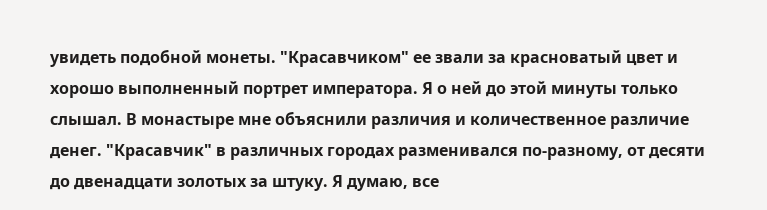увидеть подобной монеты. "Красавчиком" ее звали за красноватый цвет и хорошо выполненный портрет императора. Я о ней до этой минуты только слышал. В монастыре мне объяснили различия и количественное различие денег. "Красавчик" в различных городах разменивался по-разному, от десяти до двенадцати золотых за штуку. Я думаю, все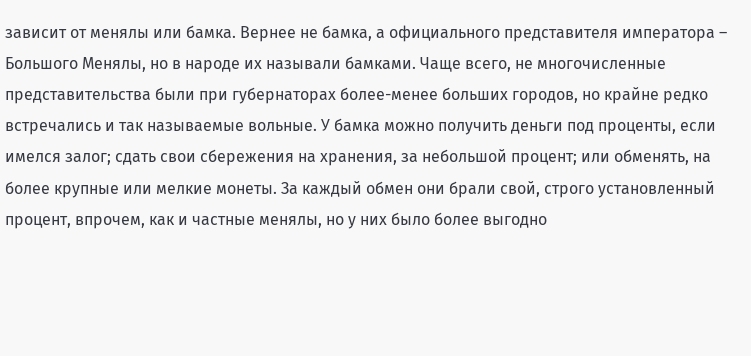зависит от менялы или бамка. Вернее не бамка, а официального представителя императора – Большого Менялы, но в народе их называли бамками. Чаще всего, не многочисленные представительства были при губернаторах более-менее больших городов, но крайне редко встречались и так называемые вольные. У бамка можно получить деньги под проценты, если имелся залог; сдать свои сбережения на хранения, за небольшой процент; или обменять, на более крупные или мелкие монеты. За каждый обмен они брали свой, строго установленный процент, впрочем, как и частные менялы, но у них было более выгодно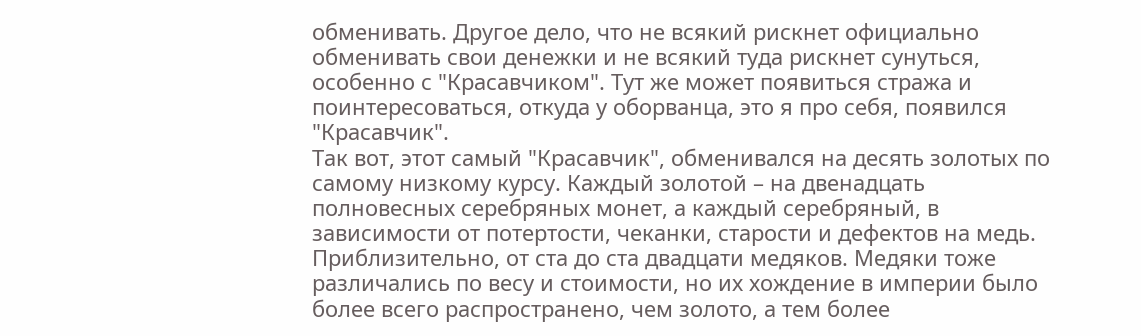обменивать. Другое дело, что не всякий рискнет официально обменивать свои денежки и не всякий туда рискнет сунуться, особенно с "Красавчиком". Тут же может появиться стража и поинтересоваться, откуда у оборванца, это я про себя, появился "Красавчик".
Так вот, этот самый "Красавчик", обменивался на десять золотых по самому низкому курсу. Каждый золотой – на двенадцать полновесных серебряных монет, а каждый серебряный, в зависимости от потертости, чеканки, старости и дефектов на медь. Приблизительно, от ста до ста двадцати медяков. Медяки тоже различались по весу и стоимости, но их хождение в империи было более всего распространено, чем золото, а тем более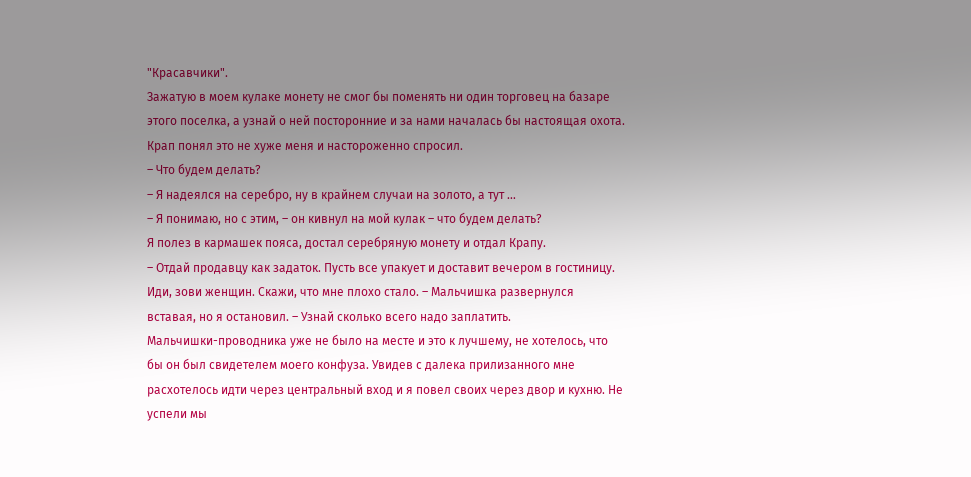"Красавчики".
Зажатую в моем кулаке монету не смог бы поменять ни один торговец на базаре этого поселка, а узнай о ней посторонние и за нами началась бы настоящая охота. Крап понял это не хуже меня и настороженно спросил.
– Что будем делать?
– Я надеялся на серебро, ну в крайнем случаи на золото, а тут …
– Я понимаю, но с этим, – он кивнул на мой кулак – что будем делать?
Я полез в кармашек пояса, достал серебряную монету и отдал Крапу.
– Отдай продавцу как задаток. Пусть все упакует и доставит вечером в гостиницу. Иди, зови женщин. Скажи, что мне плохо стало. – Мальчишка развернулся вставая, но я остановил. – Узнай сколько всего надо заплатить.
Мальчишки-проводника уже не было на месте и это к лучшему, не хотелось, что бы он был свидетелем моего конфуза. Увидев с далека прилизанного мне расхотелось идти через центральный вход и я повел своих через двор и кухню. Не успели мы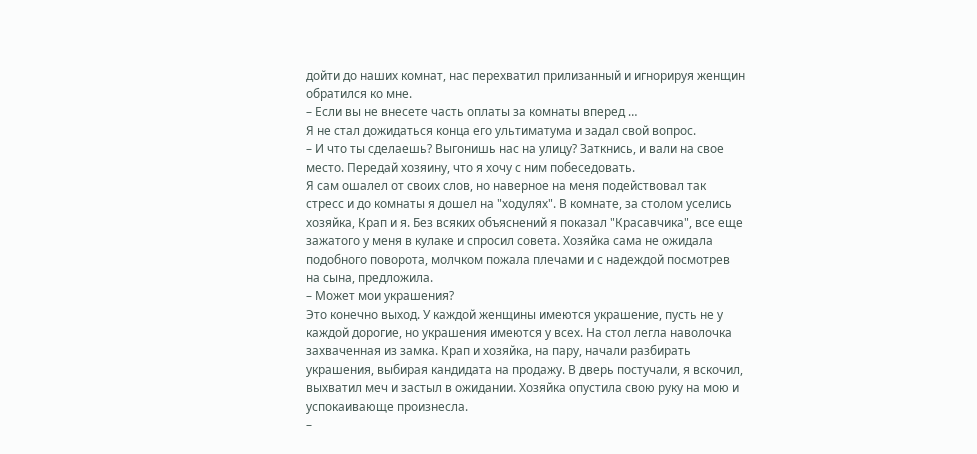дойти до наших комнат, нас перехватил прилизанный и игнорируя женщин обратился ко мне.
– Если вы не внесете часть оплаты за комнаты вперед …
Я не стал дожидаться конца его ультиматума и задал свой вопрос.
– И что ты сделаешь? Выгонишь нас на улицу? Заткнись, и вали на свое место. Передай хозяину, что я хочу с ним побеседовать.
Я сам ошалел от своих слов, но наверное на меня подействовал так стресс и до комнаты я дошел на "ходулях". В комнате, за столом уселись хозяйка, Крап и я. Без всяких объяснений я показал "Красавчика", все еще зажатого у меня в кулаке и спросил совета. Хозяйка сама не ожидала подобного поворота, молчком пожала плечами и с надеждой посмотрев на сына, предложила.
– Может мои украшения?
Это конечно выход. У каждой женщины имеются украшение, пусть не у каждой дорогие, но украшения имеются у всех. На стол легла наволочка захваченная из замка. Крап и хозяйка, на пару, начали разбирать украшения, выбирая кандидата на продажу. В дверь постучали, я вскочил, выхватил меч и застыл в ожидании. Хозяйка опустила свою руку на мою и успокаивающе произнесла.
–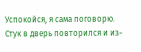Успокойся, я сама поговорю.
Стук в дверь повторился и из-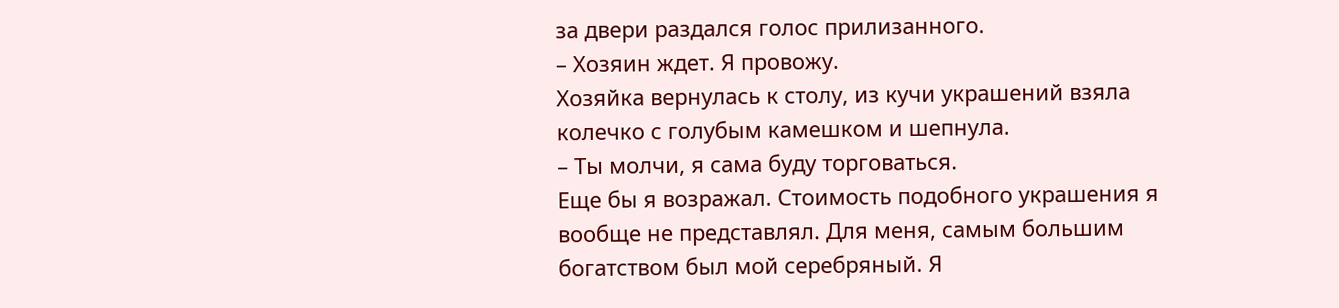за двери раздался голос прилизанного.
– Хозяин ждет. Я провожу.
Хозяйка вернулась к столу, из кучи украшений взяла колечко с голубым камешком и шепнула.
– Ты молчи, я сама буду торговаться.
Еще бы я возражал. Стоимость подобного украшения я вообще не представлял. Для меня, самым большим богатством был мой серебряный. Я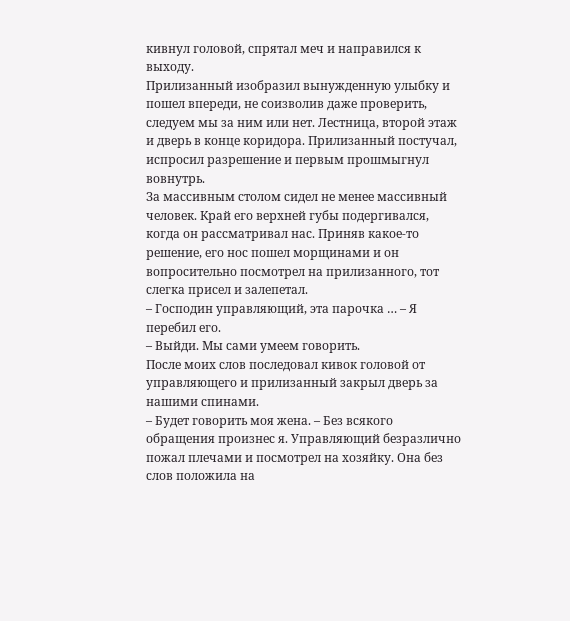кивнул головой, спрятал меч и направился к выходу.
Прилизанный изобразил вынужденную улыбку и пошел впереди, не соизволив даже проверить, следуем мы за ним или нет. Лестница, второй этаж и дверь в конце коридора. Прилизанный постучал, испросил разрешение и первым прошмыгнул вовнутрь.
За массивным столом сидел не менее массивный человек. Край его верхней губы подергивался, когда он рассматривал нас. Приняв какое-то решение, его нос пошел морщинами и он вопросительно посмотрел на прилизанного, тот слегка присел и залепетал.
– Господин управляющий, эта парочка … – Я перебил его.
– Выйди. Мы сами умеем говорить.
После моих слов последовал кивок головой от управляющего и прилизанный закрыл дверь за нашими спинами.
– Будет говорить моя жена. – Без всякого обращения произнес я. Управляющий безразлично пожал плечами и посмотрел на хозяйку. Она без слов положила на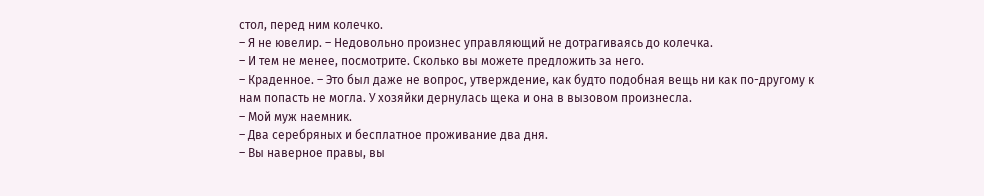стол, перед ним колечко.
– Я не ювелир. – Недовольно произнес управляющий не дотрагиваясь до колечка.
– И тем не менее, посмотрите. Сколько вы можете предложить за него.
– Краденное. – Это был даже не вопрос, утверждение, как будто подобная вещь ни как по-другому к нам попасть не могла. У хозяйки дернулась щека и она в вызовом произнесла.
– Мой муж наемник.
– Два серебряных и бесплатное проживание два дня.
– Вы наверное правы, вы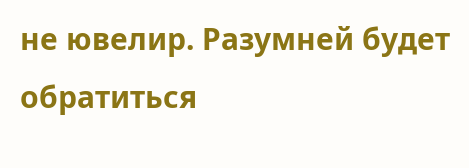не ювелир. Разумней будет обратиться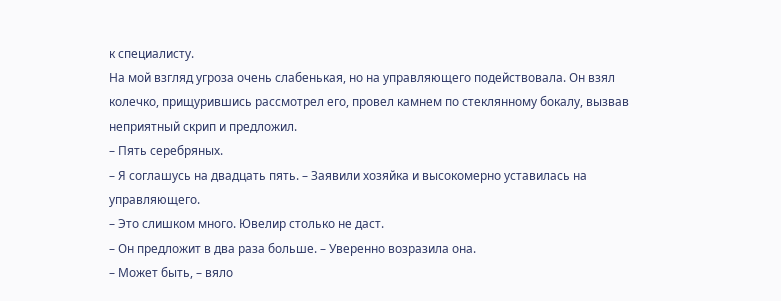к специалисту.
На мой взгляд угроза очень слабенькая, но на управляющего подействовала. Он взял колечко, прищурившись рассмотрел его, провел камнем по стеклянному бокалу, вызвав неприятный скрип и предложил.
– Пять серебряных.
– Я соглашусь на двадцать пять. – Заявили хозяйка и высокомерно уставилась на управляющего.
– Это слишком много. Ювелир столько не даст.
– Он предложит в два раза больше. – Уверенно возразила она.
– Может быть, – вяло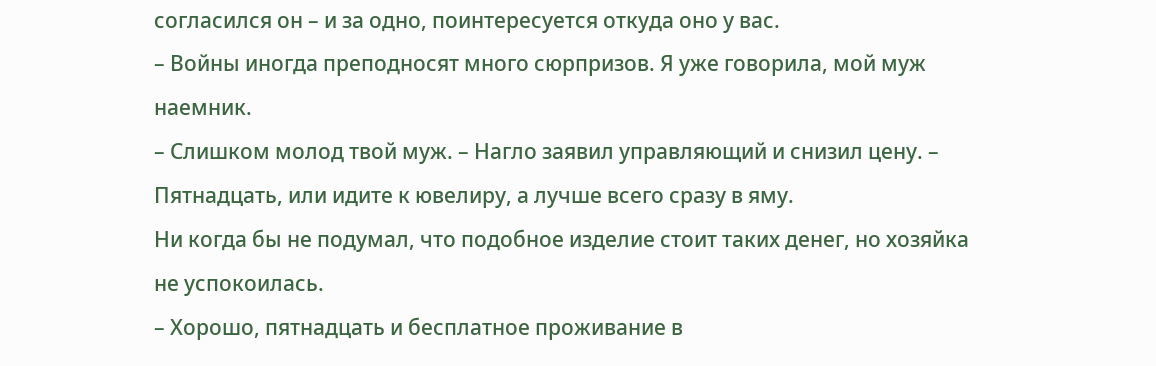согласился он – и за одно, поинтересуется откуда оно у вас.
– Войны иногда преподносят много сюрпризов. Я уже говорила, мой муж наемник.
– Слишком молод твой муж. – Нагло заявил управляющий и снизил цену. – Пятнадцать, или идите к ювелиру, а лучше всего сразу в яму.
Ни когда бы не подумал, что подобное изделие стоит таких денег, но хозяйка не успокоилась.
– Хорошо, пятнадцать и бесплатное проживание в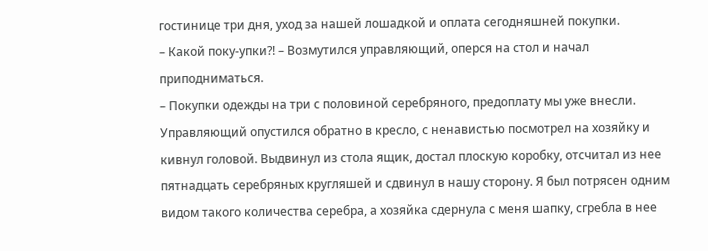гостинице три дня, уход за нашей лошадкой и оплата сегодняшней покупки.
– Какой поку-упки?! – Возмутился управляющий, оперся на стол и начал приподниматься.
– Покупки одежды на три с половиной серебряного, предоплату мы уже внесли.
Управляющий опустился обратно в кресло, с ненавистью посмотрел на хозяйку и кивнул головой. Выдвинул из стола ящик, достал плоскую коробку, отсчитал из нее пятнадцать серебряных кругляшей и сдвинул в нашу сторону. Я был потрясен одним видом такого количества серебра, а хозяйка сдернула с меня шапку, сгребла в нее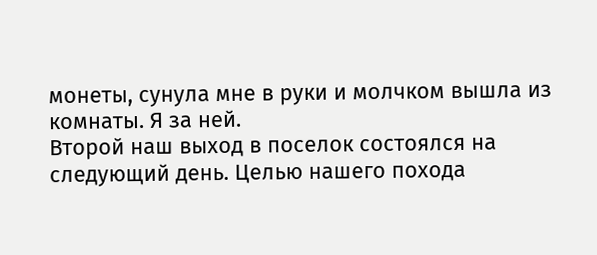монеты, сунула мне в руки и молчком вышла из комнаты. Я за ней.
Второй наш выход в поселок состоялся на следующий день. Целью нашего похода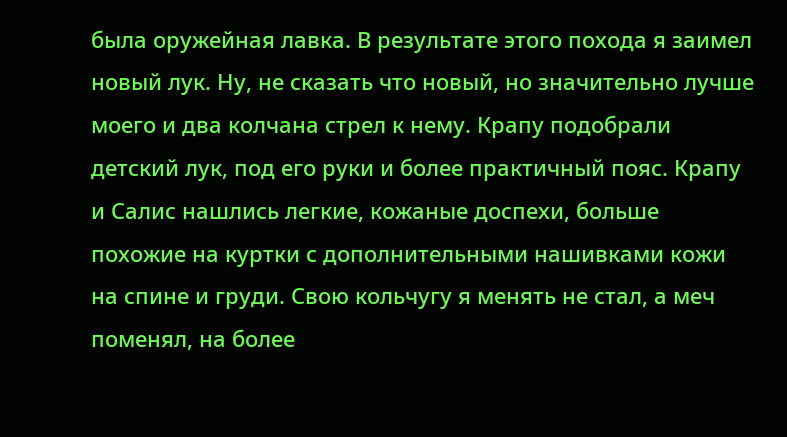была оружейная лавка. В результате этого похода я заимел новый лук. Ну, не сказать что новый, но значительно лучше моего и два колчана стрел к нему. Крапу подобрали детский лук, под его руки и более практичный пояс. Крапу и Салис нашлись легкие, кожаные доспехи, больше похожие на куртки с дополнительными нашивками кожи на спине и груди. Свою кольчугу я менять не стал, а меч поменял, на более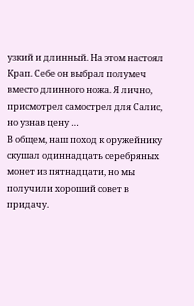узкий и длинный. На этом настоял Крап. Себе он выбрал полумеч вместо длинного ножа. Я лично, присмотрел самострел для Салис, но узнав цену …
В общем, наш поход к оружейнику скушал одиннадцать серебряных монет из пятнадцати, но мы получили хороший совет в придачу.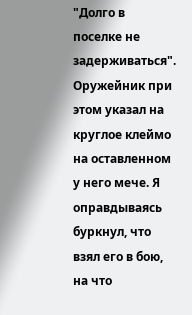"Долго в поселке не задерживаться". Оружейник при этом указал на круглое клеймо на оставленном у него мече. Я оправдываясь буркнул, что взял его в бою, на что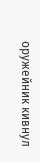оружейник кивнул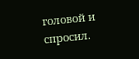головой и спросил.